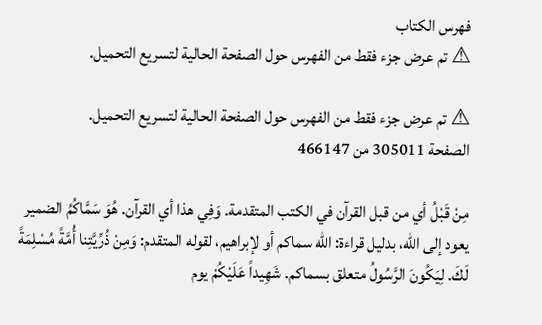فهرس الكتاب
⚠ تم عرض جزء فقط من الفهرس حول الصفحة الحالية لتسريع التحميل.

⚠ تم عرض جزء فقط من الفهرس حول الصفحة الحالية لتسريع التحميل.
الصفحة 305011 من 466147

مِنْ قَبْلُ أي من قبل القرآن في الكتب المتقدمة. وَفِي هذا أي القرآن. هُوَ سَمَّاكُمُ الضمير يعود إلى الله، بدليل قراءة: الله سماكم أو لإبراهيم، لقوله المتقدم: وَمِنْ ذُرِّيَّتِنا أُمَّةً مُسْلِمَةً لَكَ. لِيَكُونَ الرَّسُولُ متعلق بسماكم. شَهِيداً عَلَيْكُمْ يوم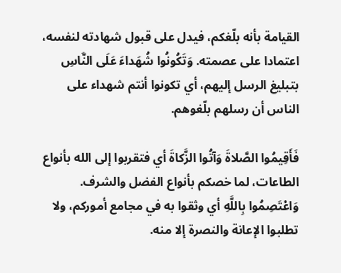القيامة بأنه بلّغكم، فيدل على قبول شهادته لنفسه، اعتمادا على عصمته. وَتَكُونُوا شُهَداءَ عَلَى النَّاسِ بتبليغ الرسل إليهم، أي تكونوا أنتم شهداء على الناس أن رسلهم بلّغوهم.

فَأَقِيمُوا الصَّلاةَ وَآتُوا الزَّكاةَ أي فتقربوا إلى الله بأنواع الطاعات، لما خصكم بأنواع الفضل والشرف. وَاعْتَصِمُوا بِاللَّهِ أي وثقوا به في مجامع أموركم، ولا تطلبوا الإعانة والنصرة إلا منه.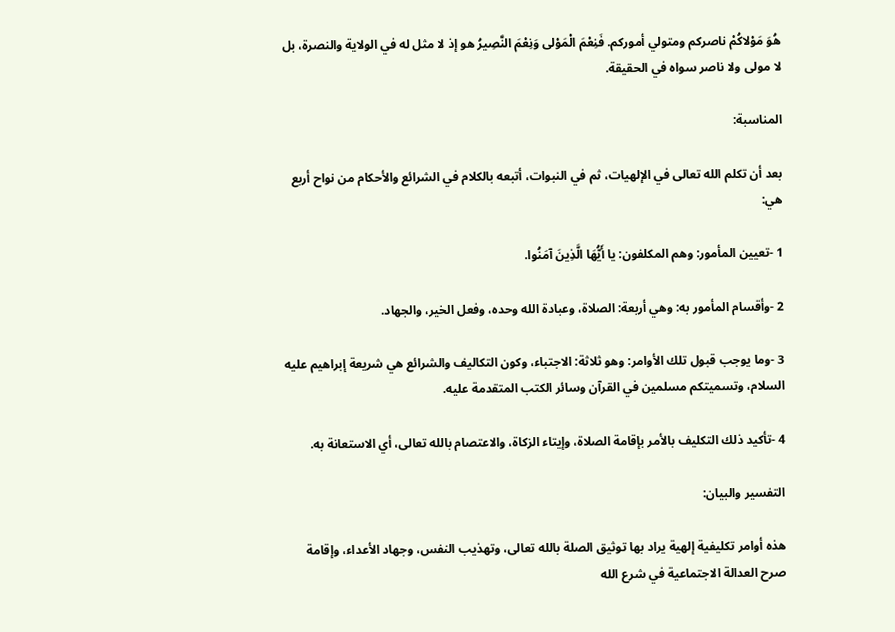هُوَ مَوْلاكُمْ ناصركم ومتولي أموركم. فَنِعْمَ الْمَوْلى وَنِعْمَ النَّصِيرُ هو إذ لا مثل له في الولاية والنصرة، بل لا مولى ولا ناصر سواه في الحقيقة.

المناسبة:

بعد أن تكلم الله تعالى في الإلهيات، ثم في النبوات، أتبعه بالكلام في الشرائع والأحكام من نواح أربع هي:

1 -تعيين المأمور: وهم المكلفون: يا أَيُّهَا الَّذِينَ آمَنُوا.

2 -وأقسام المأمور به: وهي أربعة: الصلاة، وعبادة الله وحده، وفعل الخير، والجهاد.

3 -وما يوجب قبول تلك الأوامر: وهو ثلاثة: الاجتباء، وكون التكاليف والشرائع هي شريعة إبراهيم عليه السلام، وتسميتكم مسلمين في القرآن وسائر الكتب المتقدمة عليه.

4 -تأكيد ذلك التكليف بالأمر بإقامة الصلاة، وإيتاء الزكاة، والاعتصام بالله تعالى، أي الاستعانة به.

التفسير والبيان:

هذه أوامر تكليفية إلهية يراد بها توثيق الصلة بالله تعالى، وتهذيب النفس، وجهاد الأعداء، وإقامة صرح العدالة الاجتماعية في شرع الله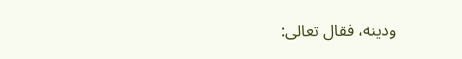ودينه، فقال تعالى: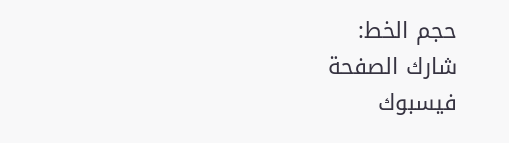حجم الخط:
شارك الصفحة
فيسبوك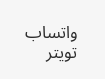واتساب تويتر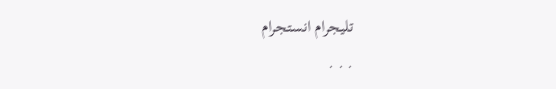تليجرام انستجرام
. . .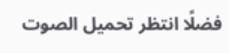فضلًا انتظر تحميل الصوت